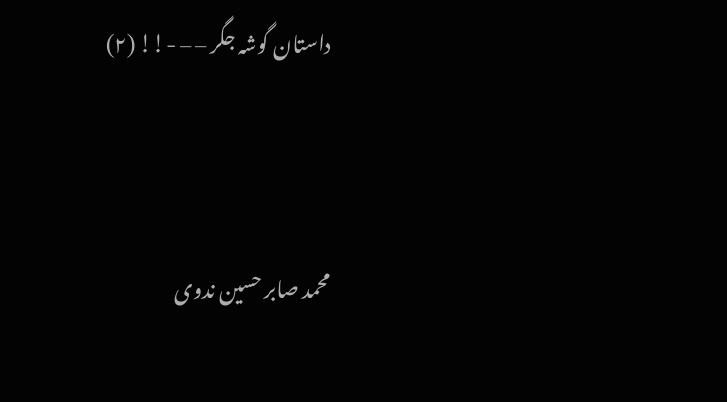داستان گوشہ جگر – – -!! (٢)



محمد صابر حسین ندوی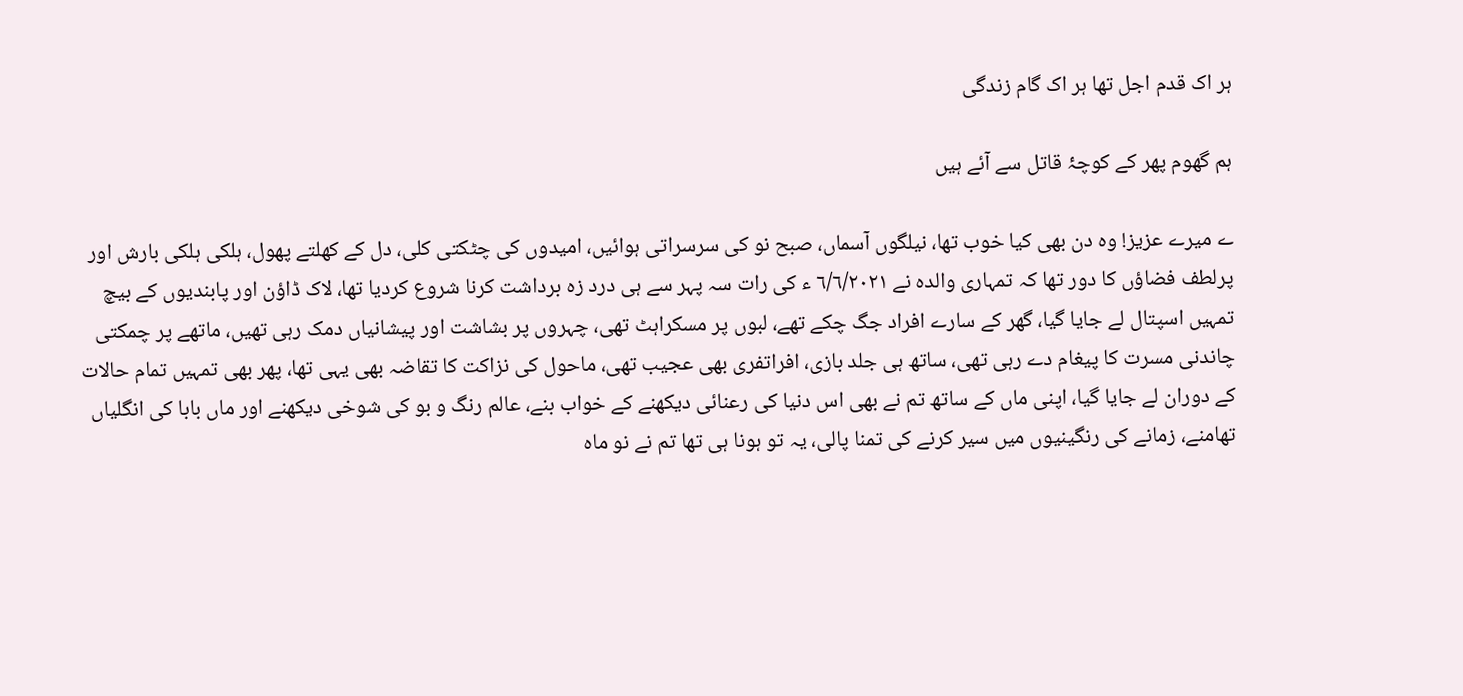ہر اک قدم اجل تھا ہر اک گام زندگی

ہم گھوم پھر کے کوچۂ قاتل سے آئے ہیں

ے میرے عزیز! وہ دن بھی کیا خوب تھا، نیلگوں آسماں، صبح نو کی سرسراتی ہوائیں، امیدوں کی چٹکتی کلی، دل کے کھلتے پھول، ہلکی ہلکی بارش اور پرلطف فضاؤں کا دور تھا کہ تمہاری والدہ نے ٦/٦/٢٠٢١ ء کی رات سہ پہر سے ہی درد زہ برداشت کرنا شروع کردیا تھا، لاک ڈاؤن اور پابندیوں کے بیچ تمہیں اسپتال لے جایا گیا، گھر کے سارے افراد جگ چکے تھے، لبوں پر مسکراہٹ تھی، چہروں پر بشاشت اور پیشانیاں دمک رہی تھیں، ماتھے پر چمکتی چاندنی مسرت کا پیغام دے رہی تھی، ساتھ ہی جلد بازی، افراتفری بھی عجیب تھی، ماحول کی نزاکت کا تقاضہ بھی یہی تھا، پھر بھی تمہیں تمام حالات کے دوران لے جایا گیا، اپنی ماں کے ساتھ تم نے بھی اس دنیا کی رعنائی دیکھنے کے خواب بنے، عالم رنگ و بو کی شوخی دیکھنے اور ماں بابا کی انگلیاں تھامنے، زمانے کی رنگینیوں میں سیر کرنے کی تمنا پالی، یہ تو ہونا ہی تھا تم نے نو ماہ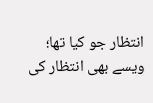انتظار جو کیا تھا؛ ویسے بھی انتظار کی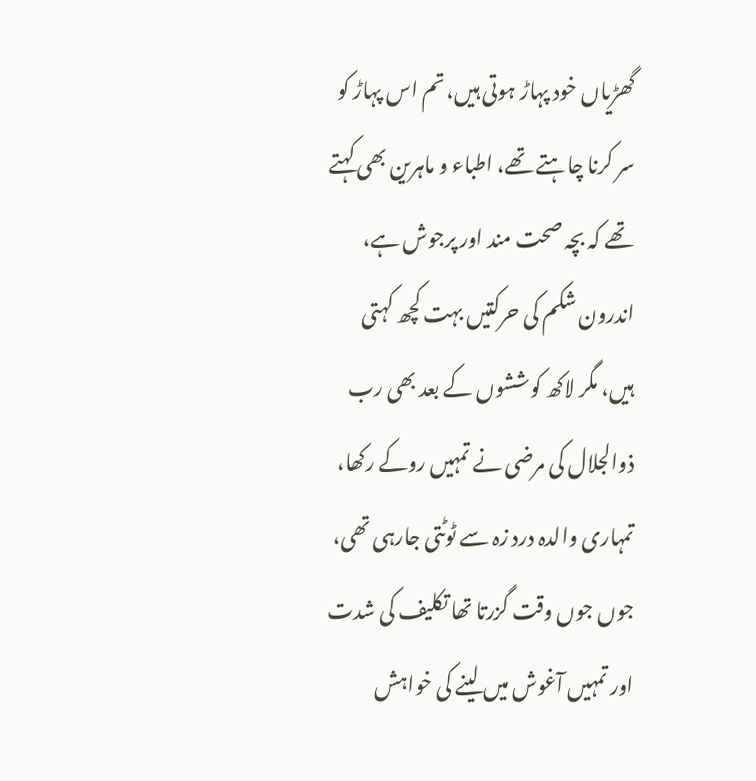گھڑیاں خود پہاڑ ہوتی ہیں، تم اس پہاڑ کو سر کرنا چاہتے تھے، اطباء و ماہرین بھی کہتے تھے کہ بچہ صحت مند اور پرجوش ہے، اندرون شکم کی حرکتیں بہت کچھ کہتی ہیں، مگر لاکھ کوششوں کے بعد بھی رب ذوالجلال کی مرضی نے تمہیں روکے رکھا، تمہاری والدہ درد زہ سے ٹوٹتی جارہی تھی، جوں جوں وقت گزرتا تھا تکلیف کی شدت اور تمہیں آغوش میں لینے کی خواہش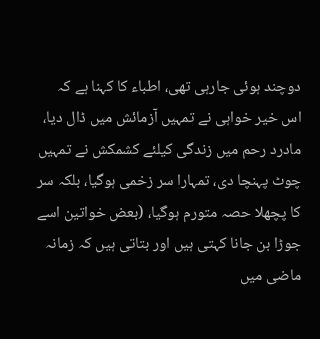دوچند ہوئی جارہی تھی، اطباء کا کہنا ہے کہ اس خیر خواہی نے تمہیں آزمائش میں ڈال دیا، مادرد رحم میں زندگی کیلئے کشمکش نے تمہیں چوٹ پہنچا دی، تمہارا سر زخمی ہوگیا، بلکہ سر کا پچھلا حصہ متورم ہوگیا، (بعض خواتین اسے جوڑا بن جانا کہتی ہیں اور بتاتی ہیں کہ زمانہ ماضی میں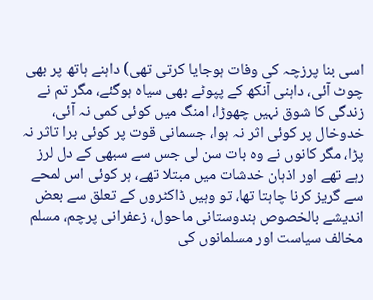اسی بنا پرزچہ کی وفات ہوجایا کرتی تھی) داہنے ہاتھ پر بھی چوٹ آئی، داہنی آنکھ کے پپوٹے بھی سیاہ ہوگئے، مگر تم نے زندگی کا شوق نہیں چھوڑا، امنگ میں کوئی کمی نہ آئی، خدوخال پر کوئی اثر نہ ہوا، جسمانی قوت پر کوئی برا تاثر نہ پڑا، مگر کانوں نے وہ بات سن لی جس سے سبھی کے دل لرز رہے تھے اور اذہان خدشات میں مبتلا تھے، ہر کوئی اس لمحے سے گریز کرنا چاہتا تھا، تو وہیں ڈاکٹروں کے تعلق سے بعض اندیشے بالخصوص ہندوستانی ماحول، زعفرانی پرچم، مسلم مخالف سیاست اور مسلمانوں کی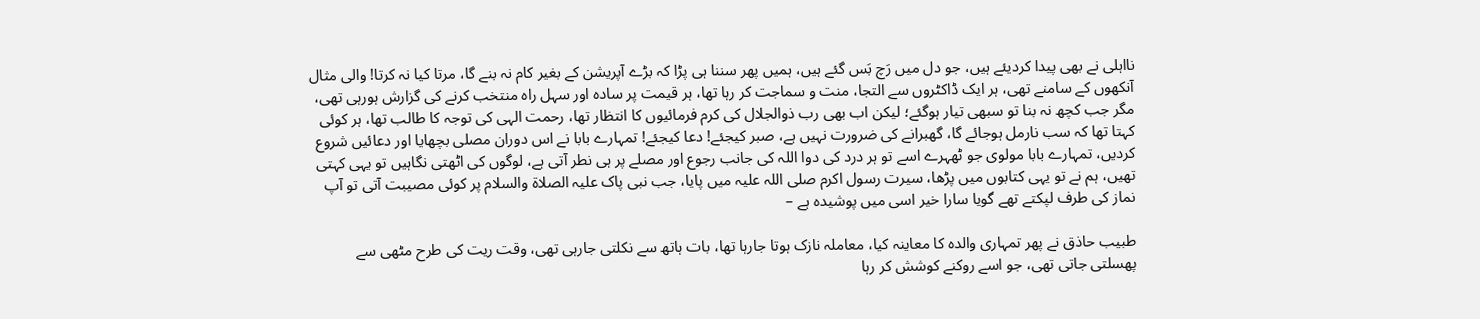نااہلی نے بھی پیدا کردیئے ہیں، جو دل میں رَچ بَس گئے ہیں، ہمیں پھر سننا ہی پڑا کہ بڑے آپریشن کے بغیر کام نہ بنے گا، مرتا کیا نہ کرتا! والی مثال آنکھوں کے سامنے تھی، ہر ایک ڈاکٹروں سے التجا، منت و سماجت کر رہا تھا، ہر قیمت پر سادہ اور سہل راہ منتخب کرنے کی گزارش ہورہی تھی، مگر جب کچھ نہ بنا تو سبھی تیار ہوگئے؛ لیکن اب بھی رب ذوالجلال کی کرم فرمائیوں کا انتظار تھا، رحمت الہی کی توجہ کا طالب تھا، ہر کوئی کہتا تھا کہ سب نارمل ہوجائے گا، گھبرانے کی ضرورت نہیں ہے، صبر کیجئے! دعا کیجئے! تمہارے بابا نے اس دوران مصلی بچھایا اور دعائیں شروع کردیں، تمہارے بابا مولوی جو ٹھہرے اسے تو ہر درد کی دوا اللہ کی جانب رجوع اور مصلے پر ہی نطر آتی ہے، لوگوں کی اٹھتی نگاہیں تو یہی کہتی تھیں، ہم نے تو یہی کتابوں میں پڑھا، سیرت رسول اکرم صلی اللہ علیہ میں پایا، جب نبی پاک علیہ الصلاۃ والسلام پر کوئی مصیبت آتی تو آپ نماز کی طرف لپکتے تھے گویا سارا خیر اسی میں پوشیدہ ہے –

طبیب حاذق نے پھر تمہاری والدہ کا معاینہ کیا، معاملہ نازک ہوتا جارہا تھا، بات ہاتھ سے نکلتی جارہی تھی، وقت ریت کی طرح مٹھی سے پھسلتی جاتی تھی، جو اسے روکنے کوشش کر رہا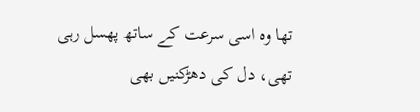تھا وہ اسی سرعت کے ساتھ پھسل رہی تھی، دل کی دھڑکنیں بھی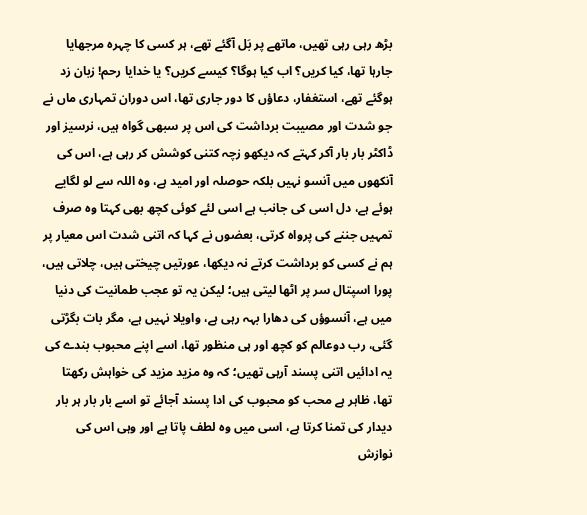بڑھ رہی رہی تھیں، ماتھے پر بَل آگئے تھے، ہر کسی کا چہرہ مرجھایا جارہا تھا، کیا کریں؟ اب کیا ہوگا؟ کیسے کریں؟ یا خدایا رحم! زبان زد ہوگئے تھے، استغفار، دعاؤں کا دور جاری تھا، اس دوران تمہاری ماں نے جو شدت اور مصیبت برداشت کی اس پر سبھی گواہ ہیں، نرسیز اور ڈاکٹر بار بار آکر کہتے کہ دیکھو زچہ کتنی کوشش کر رہی ہے، اس کی آنکھوں میں آنسو نہیں بلکہ حوصلہ اور امید ہے، وہ اللہ سے لو لگایے ہوئے ہے، دل اسی کی جانب ہے اسی لئے کوئی کچھ بھی کہتا وہ صرف تمہیں جننے کی پرواہ کرتی، بعضوں نے کہا کہ اتنی شدت اس معیار پر ہم نے کسی کو برداشت کرتے نہ دیکھا، عورتیں چیختی ہیں، چلاتی ہیں، پورا اسپتال سر پر اٹھا لیتی ہیں؛ لیکن یہ تو عجب طمانیت کی دنیا میں ہے، آنسوؤں کی دھارا بہہ رہی ہے، واویلا نہیں ہے، مگر بات بگڑتی گئی، رب دوعالم کو کچھ اور ہی منظور تھا، اسے اپنے محبوب بندے کی یہ ادائیں اتنی پسند آرہی تھیں؛ کہ وہ مزید مزید کی خواہش رکھتا تھا، ظاہر ہے محب کو محبوب کی ادا پسند آجائے تو اسے بار بار ہر بار دیدار کی تمنا کرتا ہے، اسی میں وہ لطف پاتا ہے اور وہی اس کی نوازش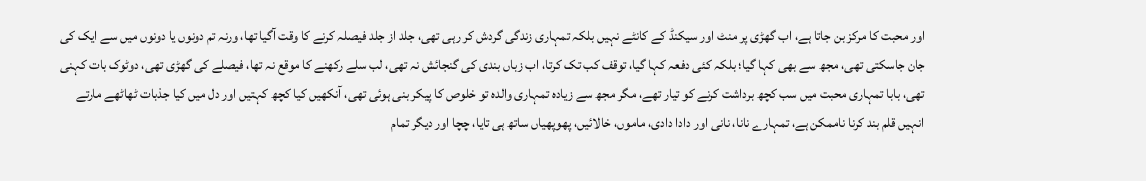اور محبت کا مرکز بن جاتا ہے، اب گھڑی پر منٹ اور سیکنڈ کے کانٹے نہیں بلکہ تمہاری زندگی گردش کر رہی تھی، جلد از جلد فیصلہ کرنے کا وقت آگیا تھا، ورنہ تم دونوں یا دونوں میں سے ایک کی جان جاسکتی تھی، مجھ سے بھی کہا گیا؛ بلکہ کئی دفعہ کہا گیا، توقف کب تک کرتا، اب زباں بندی کی گنجائش نہ تھی، لب سلے رکھنے کا موقع نہ تھا، فیصلے کی گھڑی تھی، دوٹوک بات کہنی تھی، بابا تمہاری محبت میں سب کچھ برداشت کرنے کو تیار تھے، مگر مجھ سے زیادہ تمہاری والدہ تو خلوص کا پیکر بنی ہوئی تھی، آنکھیں کیا کچھ کہتیں اور دل میں کیا جذبات ٹھاٹھے مارتے انہیں قلم بند کرنا ناممکن ہے، تمہارے نانا، نانی اور دادا دادی، ماموں، خالائیں، پھوپھیاں ساتھ ہی تایا، چچا اور دیگر تمام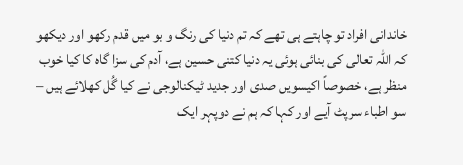خاندانی افراد تو چاہتے ہی تھے کہ تم دنیا کی رنگ و بو میں قدم رکھو اور دیکھو کہ اللہ تعالی کی بنائی ہوئی یہ دنیا کتنی حسین ہے، آدم کی سزا گاہ کا کیا خوب منظر ہے، خصوصاً اکیسویں صدی اور جدید ٹیکنالوجی نے کیا گُل کھلائے ہیں – سو اطباء سرپٹ آیے اور کہا کہ ہم نے دوپہر ایک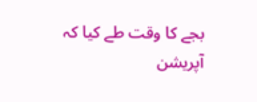بجے کا وقت طے کیا کہ آپریشن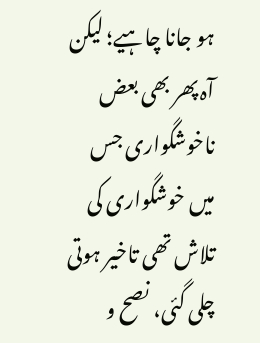ہو جانا چاہیے؛ لیکن آہ پھر بھی بعض ناخوشگواری جس میں خوشگواری کی تلاش تھی تاخیر ہوتی چلی گئی، نصح و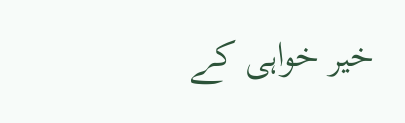خیر خواہی کے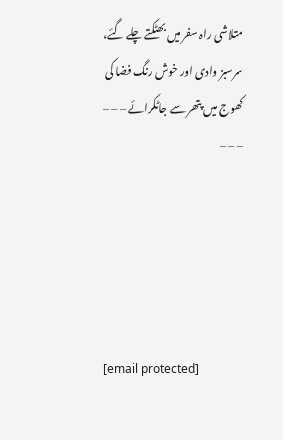متلاشی راہ سفر میں بھٹکتے چلے گئے، سرسبز وادی اور خوش رنگ فضا کی کھوج میں پتھر سے جاٹکرائے – – – – – –





[email protected]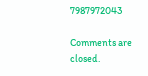7987972043

Comments are closed.